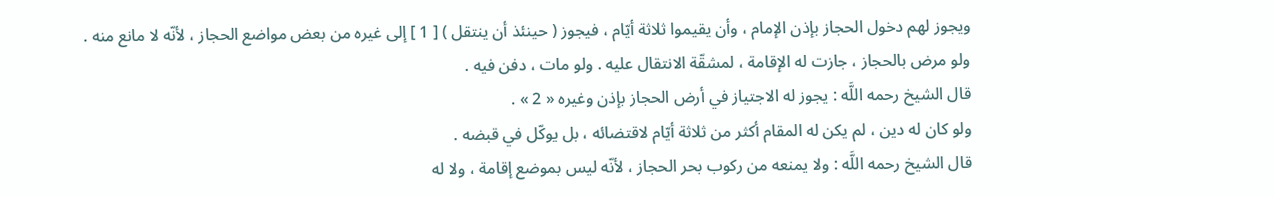ويجوز لهم دخول الحجاز بإذن الإمام ، وأن يقيموا ثلاثة أيّام ، فيجوز ( حينئذ أن ينتقل ) [ 1 ] إلى غيره من بعض مواضع الحجاز ، لأنّه لا مانع منه .
ولو مرض بالحجاز ، جازت له الإقامة ، لمشقّة الانتقال عليه . ولو مات ، دفن فيه .
قال الشيخ رحمه اللَّه : يجوز له الاجتياز في أرض الحجاز بإذن وغيره « 2 » .
ولو كان له دين ، لم يكن له المقام أكثر من ثلاثة أيّام لاقتضائه ، بل يوكّل في قبضه .
قال الشيخ رحمه اللَّه : ولا يمنعه من ركوب بحر الحجاز ، لأنّه ليس بموضع إقامة ، ولا له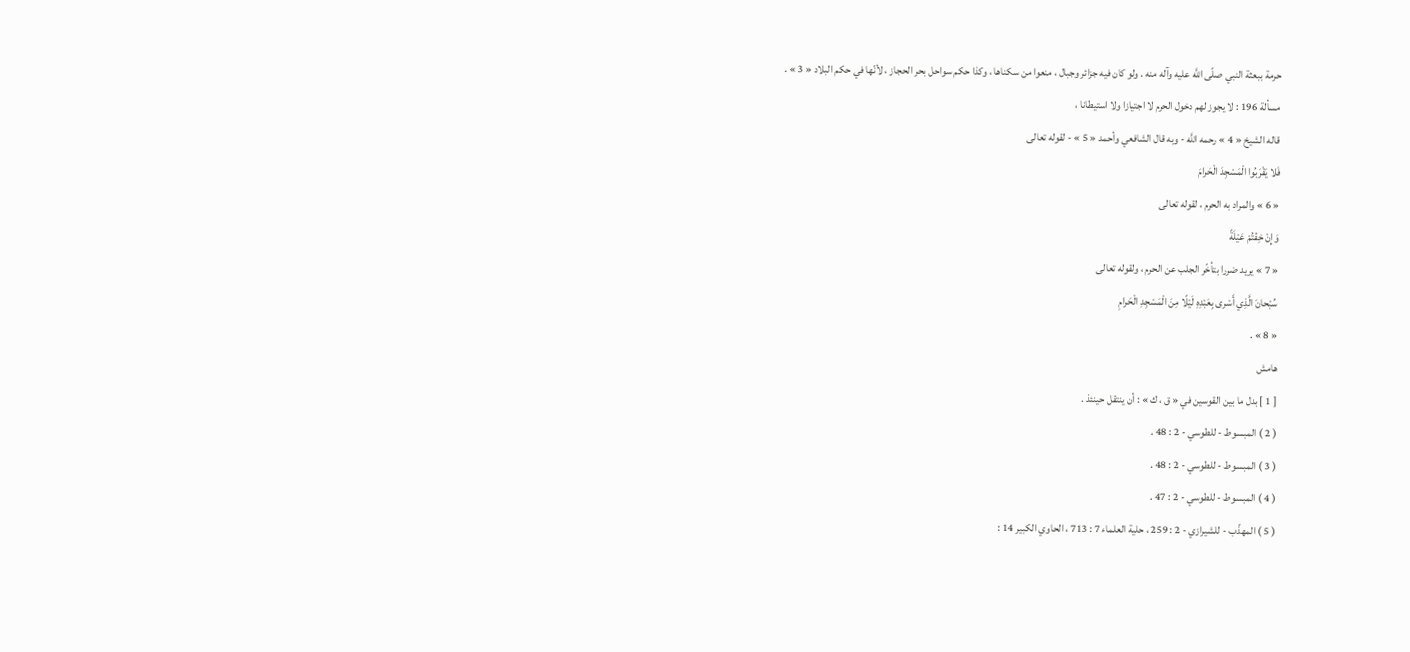حرمة ببعثة النبي صلّى اللَّه عليه وآله منه . ولو كان فيه جزائر وجبال ، منعوا من سكناها ، وكذا حكم سواحل بحر الحجاز ، لأنّها في حكم البلاد « 3 » .
مسألة 196 : لا يجوز لهم دخول الحرم لا اجتيازا ولا استيطانا ،
قاله الشيخ « 4 » رحمه اللَّه - وبه قال الشافعي وأحمد « 5 » - لقوله تعالى
فَلا يَقْرَبُوا الْمَسْجِدَ الْحَرامَ
« 6 » والمراد به الحرم ، لقوله تعالى
وَإِنْ خِفْتُمْ عَيْلَةً
« 7 » يريد ضررا بتأخّر الجلب عن الحرم ، ولقوله تعالى
سُبْحانَ الَّذِي أَسْرى بِعَبْدِهِ لَيْلًا مِنَ الْمَسْجِدِ الْحَرامِ
« 8 » .
هامش
[ 1 ] بدل ما بين القوسين في « ق ، ك » : أن ينتقل حينئذ .
( 2 ) المبسوط - للطوسي - 2 : 48 .
( 3 ) المبسوط - للطوسي - 2 : 48 .
( 4 ) المبسوط - للطوسي - 2 : 47 .
( 5 ) المهذّب - للشيرازي - 2 : 259 ، حلية العلماء 7 : 713 ، الحاوي الكبير 14 :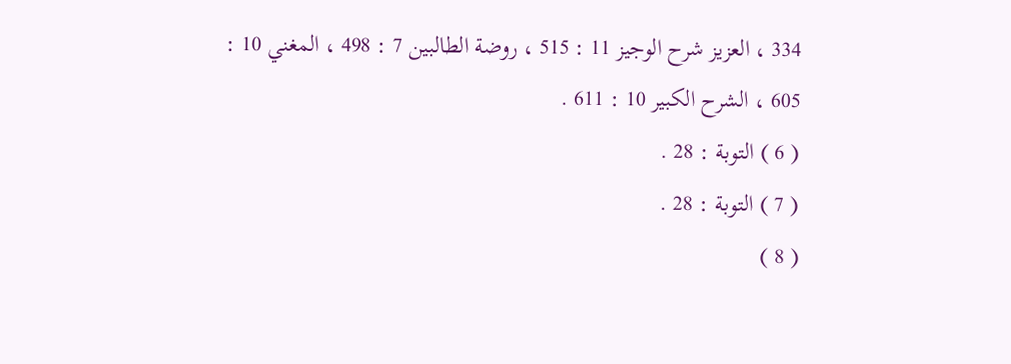334 ، العزيز شرح الوجيز 11 : 515 ، روضة الطالبين 7 : 498 ، المغني 10 :
605 ، الشرح الكبير 10 : 611 .
( 6 ) التوبة : 28 .
( 7 ) التوبة : 28 .
( 8 )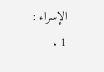الإسراء : 1 .